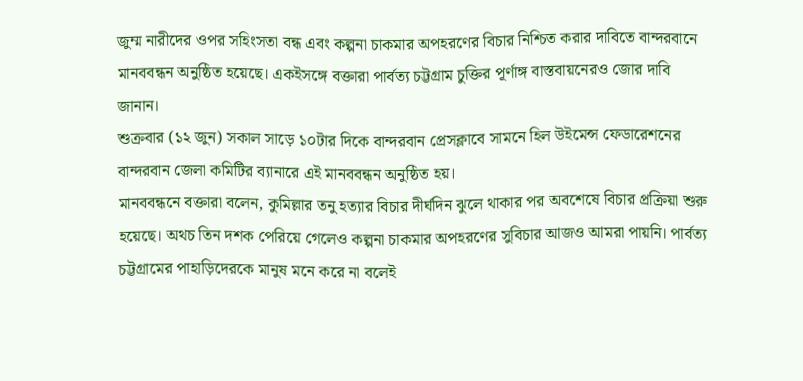জুম্ম নারীদের ওপর সহিংসতা বন্ধ এবং কল্পনা চাকমার অপহরণের বিচার নিশ্চিত করার দাবিতে বান্দরবানে মানববন্ধন অনুষ্ঠিত হয়েছে। একইসঙ্গে বক্তারা পার্বত্য চট্টগ্রাম চুক্তির পূর্ণাঙ্গ বাস্তবায়নেরও জোর দাবি জানান।
শুক্রবার (১২ জুন) সকাল সাড়ে ১০টার দিকে বান্দরবান প্রেসক্লাবে সামনে হিল উইমেন্স ফেডারেশনের বান্দরবান জেলা কমিটির ব্যানারে এই মানববন্ধন অনুষ্ঠিত হয়।
মানববন্ধনে বক্তারা বলেন, কুমিল্লার তনু হত্যার বিচার দীর্ঘদিন ঝুলে থাকার পর অবশেষে বিচার প্রক্রিয়া শুরু হয়েছে। অথচ তিন দশক পেরিয়ে গেলেও কল্পনা চাকমার অপহরণের সুবিচার আজও আমরা পায়নি। পার্বত্য চট্টগ্রামের পাহাড়িদেরকে মানুষ মনে করে না বলেই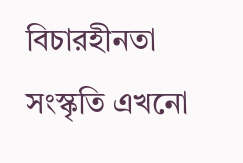বিচারহীনতা সংস্কৃতি এখনো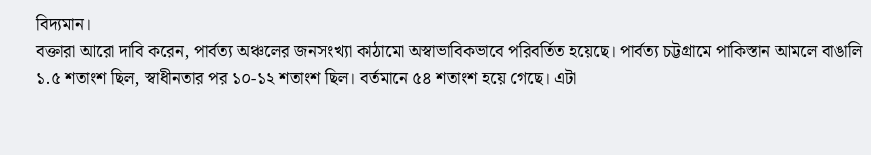বিদ্যমান।
বক্তারা আরো দাবি করেন, পার্বত্য অঞ্চলের জনসংখ্যা কাঠামো অস্বাভাবিকভাবে পরিবর্তিত হয়েছে। পার্বত্য চট্টগ্রামে পাকিস্তান আমলে বাঙালি ১.৫ শতাংশ ছিল, স্বাধীনতার পর ১০-১২ শতাংশ ছিল। বর্তমানে ৫৪ শতাংশ হয়ে গেছে। এটা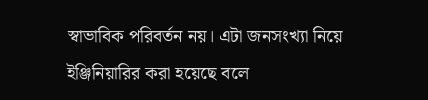স্বাভাবিক পরিবর্তন নয়। এটা জনসংখ্যা নিয়ে ইঞ্জিনিয়ারির করা হয়েছে বলে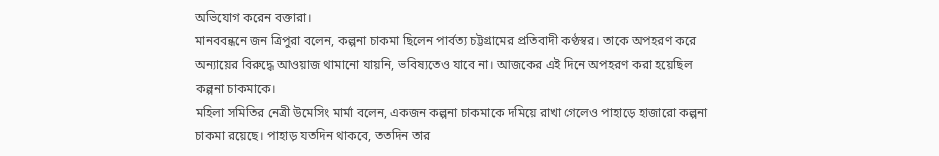অভিযোগ করেন বক্তারা।
মানববন্ধনে জন ত্রিপুরা বলেন, কল্পনা চাকমা ছিলেন পার্বত্য চট্টগ্রামের প্রতিবাদী কণ্ঠস্বর। তাকে অপহরণ করে অন্যায়ের বিরুদ্ধে আওয়াজ থামানো যায়নি, ভবিষ্যতেও যাবে না। আজকের এই দিনে অপহরণ করা হয়েছিল কল্পনা চাকমাকে।
মহিলা সমিতির নেত্রী উমেসিং মার্মা বলেন, একজন কল্পনা চাকমাকে দমিয়ে রাখা গেলেও পাহাড়ে হাজারো কল্পনা চাকমা রয়েছে। পাহাড় যতদিন থাকবে, ততদিন তার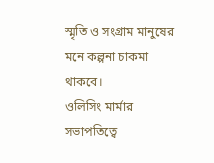স্মৃতি ও সংগ্রাম মানুষের মনে কল্পনা চাকমা থাকবে।
ওলিসিং মার্মার সভাপতিত্বে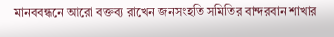মানববন্ধনে আরো বক্তব্য রাখেন জনসংহতি সমিতির বান্দরবান শাখার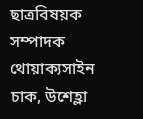ছাত্রবিষয়ক সম্পাদক থোয়াক্যসাইন চাক, উশেহ্লা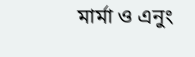মার্মা ও এনুং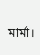মার্মা।